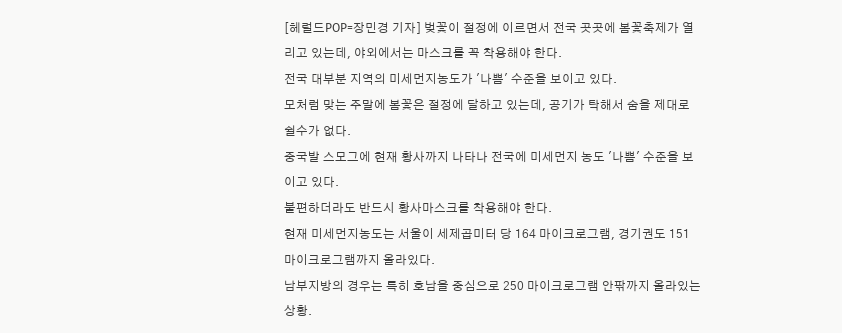[헤럴드POP=장민경 기자] 벚꽃이 절정에 이르면서 전국 곳곳에 봄꽃축제가 열리고 있는데, 야외에서는 마스크를 꼭 착용해야 한다.
전국 대부분 지역의 미세먼지농도가 '나쁨' 수준을 보이고 있다.
모처럼 맞는 주말에 봄꽃은 절정에 달하고 있는데, 공기가 탁해서 숨을 제대로 쉴수가 없다.
중국발 스모그에 현재 황사까지 나타나 전국에 미세먼지 농도 '나쁨' 수준을 보이고 있다.
불편하더라도 반드시 황사마스크를 착용해야 한다.
현재 미세먼지농도는 서울이 세제곱미터 당 164 마이크로그램, 경기권도 151 마이크로그램까지 올라있다.
남부지방의 경우는 특히 호남을 중심으로 250 마이크로그램 안팎까지 올라있는 상황.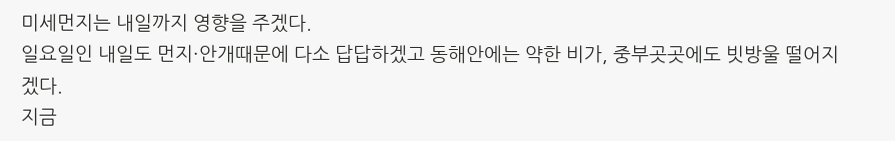미세먼지는 내일까지 영향을 주겠다.
일요일인 내일도 먼지·안개때문에 다소 답답하겠고 동해안에는 약한 비가, 중부곳곳에도 빗방울 떨어지겠다.
지금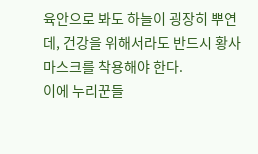육안으로 봐도 하늘이 굉장히 뿌연데, 건강을 위해서라도 반드시 황사마스크를 착용해야 한다.
이에 누리꾼들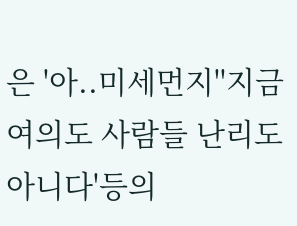은 '아..미세먼지''지금 여의도 사람들 난리도 아니다'등의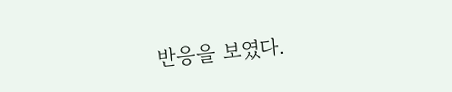반응을 보였다.